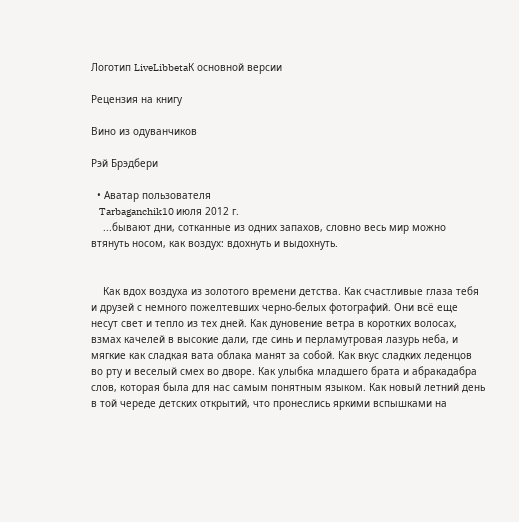Логотип LiveLibbetaК основной версии

Рецензия на книгу

Вино из одуванчиков

Рэй Брэдбери

  • Аватар пользователя
    Tarbaganchik10 июля 2012 г.
    ...бывают дни, сотканные из одних запахов, словно весь мир можно втянуть носом, как воздух: вдохнуть и выдохнуть.


    Как вдох воздуха из золотого времени детства. Как счастливые глаза тебя и друзей с немного пожелтевших черно-белых фотографий. Они всё еще несут свет и тепло из тех дней. Как дуновение ветра в коротких волосах, взмах качелей в высокие дали, где синь и перламутровая лазурь неба, и мягкие как сладкая вата облака манят за собой. Как вкус сладких леденцов во рту и веселый смех во дворе. Как улыбка младшего брата и абракадабра слов, которая была для нас самым понятным языком. Как новый летний день в той череде детских открытий, что пронеслись яркими вспышками на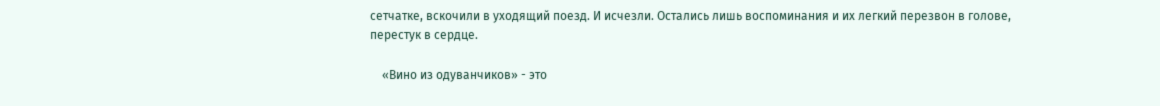сетчатке, вскочили в уходящий поезд. И исчезли. Остались лишь воспоминания и их легкий перезвон в голове, перестук в сердце.

    «Вино из одуванчиков» - это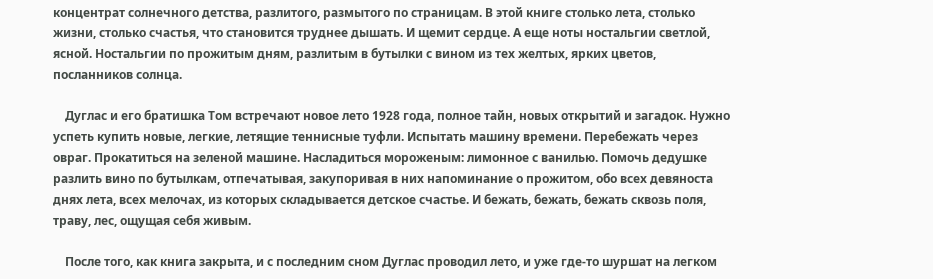концентрат солнечного детства, разлитого, размытого по страницам. В этой книге столько лета, столько жизни, столько счастья, что становится труднее дышать. И щемит сердце. А еще ноты ностальгии светлой, ясной. Ностальгии по прожитым дням, разлитым в бутылки с вином из тех желтых, ярких цветов, посланников солнца.

    Дуглас и его братишка Том встречают новое лето 1928 года, полное тайн, новых открытий и загадок. Нужно успеть купить новые, легкие, летящие теннисные туфли. Испытать машину времени. Перебежать через овраг. Прокатиться на зеленой машине. Насладиться мороженым: лимонное с ванилью. Помочь дедушке разлить вино по бутылкам, отпечатывая, закупоривая в них напоминание о прожитом, обо всех девяноста днях лета, всех мелочах, из которых складывается детское счастье. И бежать, бежать, бежать сквозь поля, траву, лес, ощущая себя живым.

    После того, как книга закрыта, и с последним сном Дуглас проводил лето, и уже где-то шуршат на легком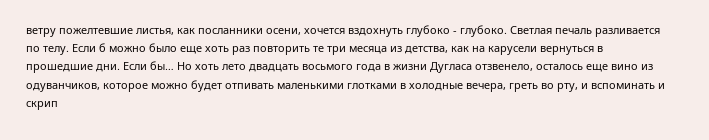ветру пожелтевшие листья, как посланники осени, хочется вздохнуть глубоко - глубоко. Светлая печаль разливается по телу. Если б можно было еще хоть раз повторить те три месяца из детства, как на карусели вернуться в прошедшие дни. Если бы… Но хоть лето двадцать восьмого года в жизни Дугласа отзвенело, осталось еще вино из одуванчиков, которое можно будет отпивать маленькими глотками в холодные вечера, греть во рту, и вспоминать и скрип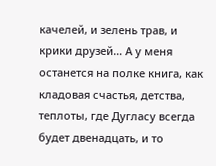качелей, и зелень трав, и крики друзей… А у меня останется на полке книга, как кладовая счастья, детства, теплоты, где Дугласу всегда будет двенадцать, и то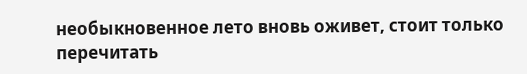необыкновенное лето вновь оживет, стоит только перечитать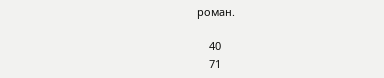роман.

    40
    71